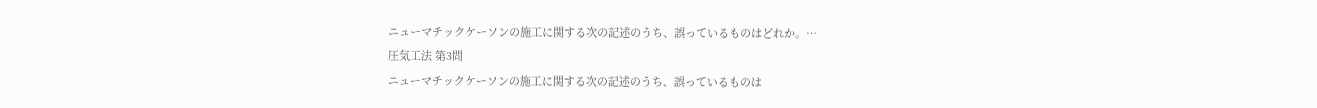ニューマチックケーソンの施工に関する次の記述のうち、誤っているものはどれか。…
圧気工法 第3問
ニューマチックケーソンの施工に関する次の記述のうち、誤っているものは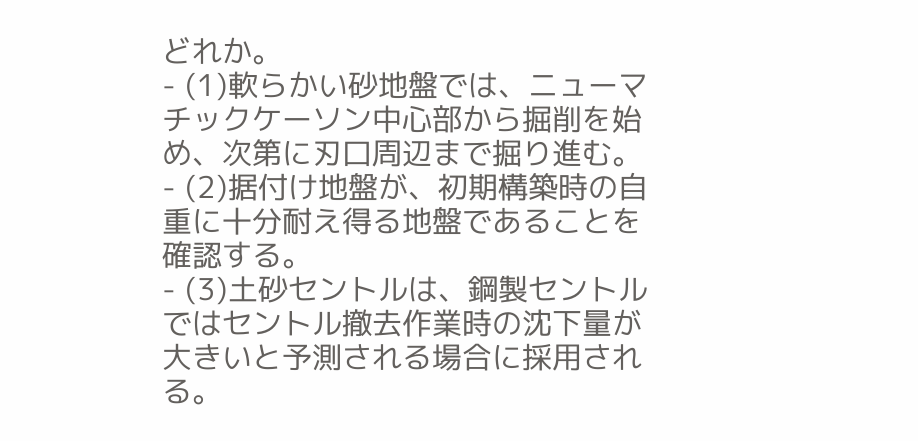どれか。
- (1)軟らかい砂地盤では、ニューマチックケーソン中心部から掘削を始め、次第に刃口周辺まで掘り進む。
- (2)据付け地盤が、初期構築時の自重に十分耐え得る地盤であることを確認する。
- (3)土砂セントルは、鋼製セントルではセントル撤去作業時の沈下量が大きいと予測される場合に採用される。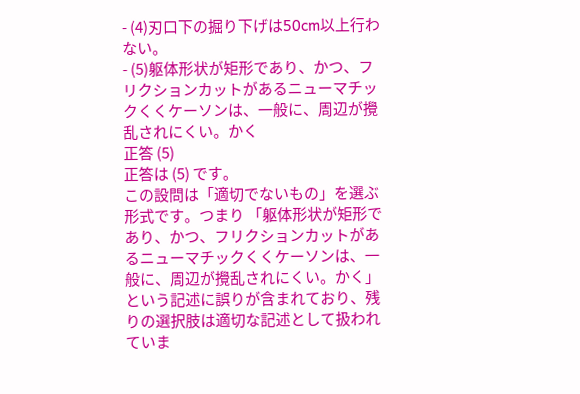- (4)刃口下の掘り下げは50cm以上行わない。
- (5)躯体形状が矩形であり、かつ、フリクションカットがあるニューマチックくくケーソンは、一般に、周辺が攪乱されにくい。かく
正答 (5)
正答は (5) です。
この設問は「適切でないもの」を選ぶ形式です。つまり 「躯体形状が矩形であり、かつ、フリクションカットがあるニューマチックくくケーソンは、一般に、周辺が攪乱されにくい。かく」 という記述に誤りが含まれており、残りの選択肢は適切な記述として扱われていま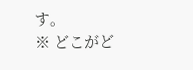す。
※ どこがど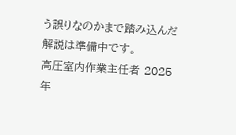う誤りなのかまで踏み込んだ解説は準備中です。
高圧室内作業主任者 2025年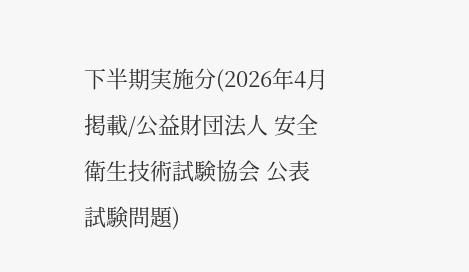下半期実施分(2026年4月掲載/公益財団法人 安全衛生技術試験協会 公表試験問題)